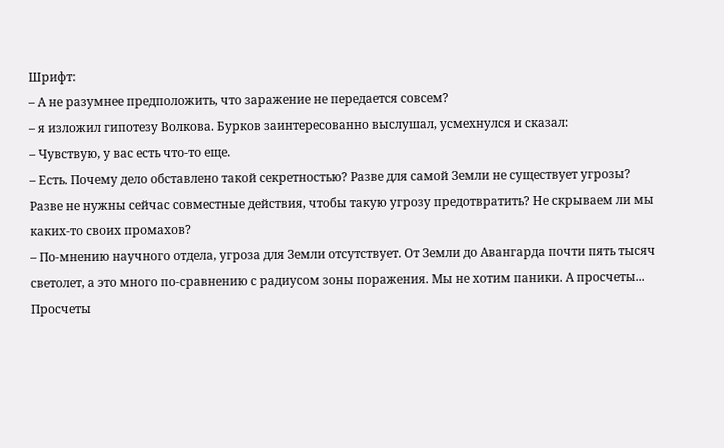Шрифт:
– А не разумнее предположить, что заражение не передается совсем?
– я изложил гипотезу Волкова. Бурков заинтересованно выслушал, усмехнулся и сказал:
– Чувствую, у вас есть что-то еще.
– Есть. Почему дело обставлено такой секретностью? Разве для самой Земли не существует угрозы? Разве не нужны сейчас совместные действия, чтобы такую угрозу предотвратить? Не скрываем ли мы каких-то своих промахов?
– По-мнению научного отдела, угроза для Земли отсутствует. От Земли до Авангарда почти пять тысяч светолет, а это много по-сравнению с радиусом зоны поражения. Мы не хотим паники. А просчеты... Просчеты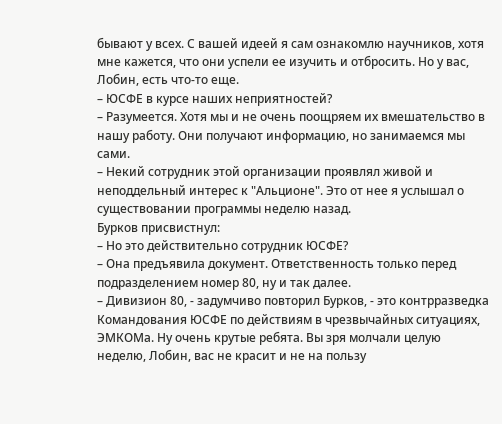бывают у всех. С вашей идеей я сам ознакомлю научников, хотя мне кажется, что они успели ее изучить и отбросить. Но у вас, Лобин, есть что-то еще.
– ЮСФЕ в курсе наших неприятностей?
– Разумеется. Хотя мы и не очень поощряем их вмешательство в нашу работу. Они получают информацию, но занимаемся мы сами.
– Некий сотрудник этой организации проявлял живой и неподдельный интерес к "Альционе". Это от нее я услышал о существовании программы неделю назад.
Бурков присвистнул:
– Но это действительно сотрудник ЮСФЕ?
– Она предъявила документ. Ответственность только перед подразделением номер 80, ну и так далее.
– Дивизион 80, - задумчиво повторил Бурков, - это контрразведка Командования ЮСФЕ по действиям в чрезвычайных ситуациях, ЭМКОМа. Ну очень крутые ребята. Вы зря молчали целую неделю, Лобин, вас не красит и не на пользу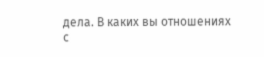дела. В каких вы отношениях с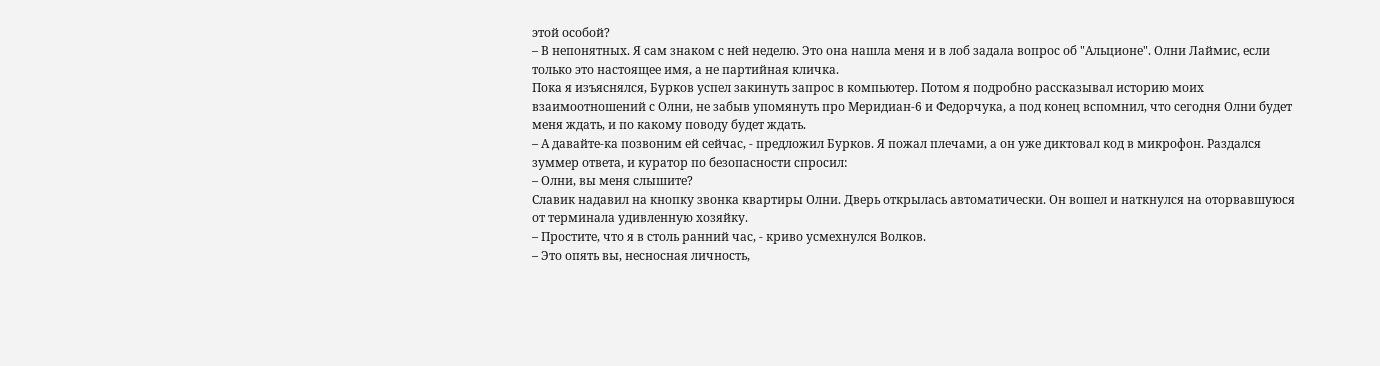этой особой?
– В непонятных. Я сам знаком с ней неделю. Это она нашла меня и в лоб задала вопрос об "Альционе". Олни Лаймис, если только это настоящее имя, а не партийная кличка.
Пока я изъяснялся, Бурков успел закинуть запрос в компьютер. Потом я подробно рассказывал историю моих взаимоотношений с Олни, не забыв упомянуть про Меридиан-6 и Федорчука, а под конец вспомнил, что сегодня Олни будет меня ждать, и по какому поводу будет ждать.
– А давайте-ка позвоним ей сейчас, - предложил Бурков. Я пожал плечами, а он уже диктовал код в микрофон. Раздался зуммер ответа, и куратор по безопасности спросил:
– Олни, вы меня слышите?
Славик надавил на кнопку звонка квартиры Олни. Дверь открылась автоматически. Он вошел и наткнулся на оторвавшуюся от терминала удивленную хозяйку.
– Простите, что я в столь ранний час, - криво усмехнулся Волков.
– Это опять вы, несносная личность,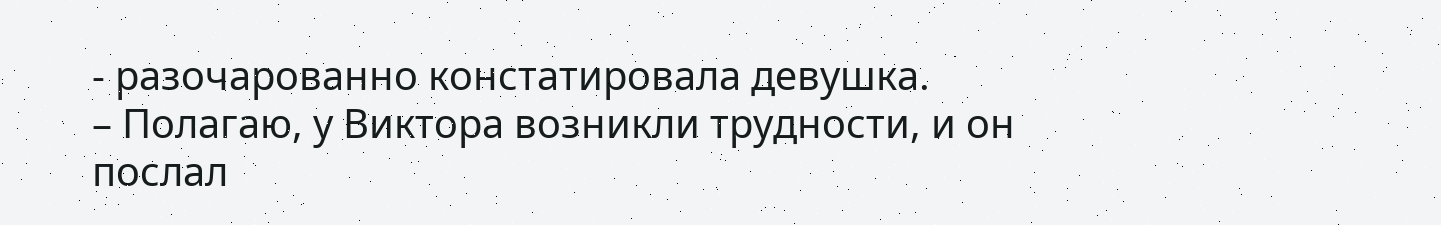- разочарованно констатировала девушка.
– Полагаю, у Виктора возникли трудности, и он послал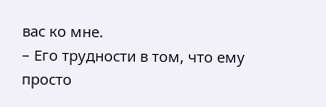вас ко мне.
– Его трудности в том, что ему просто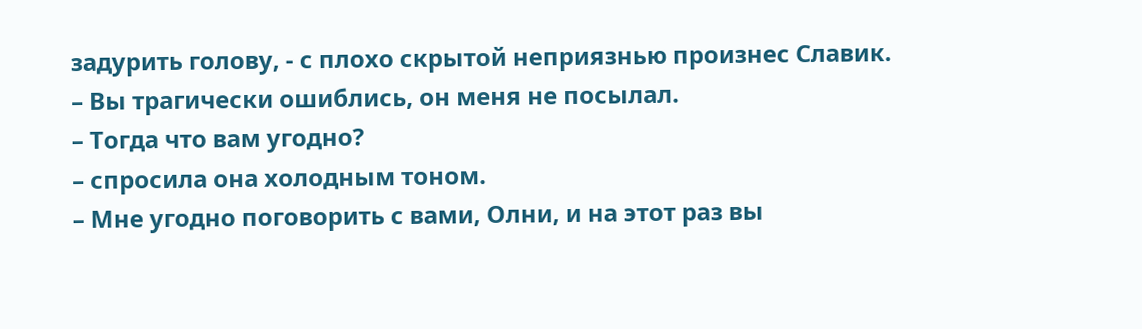задурить голову, - с плохо скрытой неприязнью произнес Славик.
– Вы трагически ошиблись, он меня не посылал.
– Тогда что вам угодно?
– спросила она холодным тоном.
– Мне угодно поговорить с вами, Олни, и на этот раз вы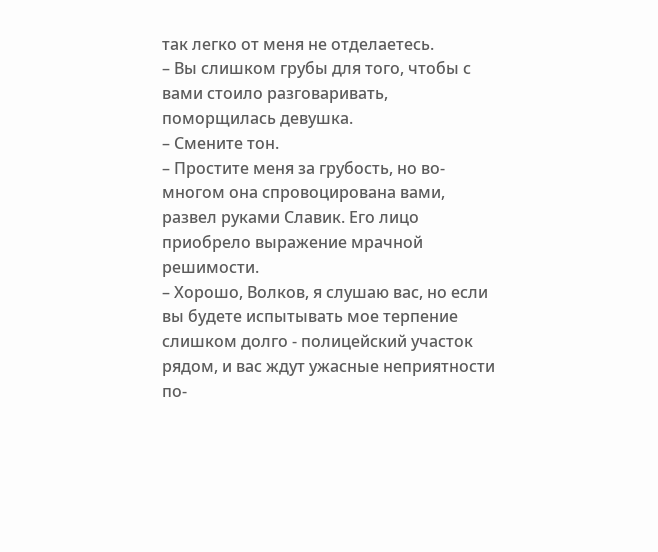так легко от меня не отделаетесь.
– Вы слишком грубы для того, чтобы с вами стоило разговаривать, поморщилась девушка.
– Смените тон.
– Простите меня за грубость, но во-многом она спровоцирована вами, развел руками Славик. Его лицо приобрело выражение мрачной решимости.
– Хорошо, Волков, я слушаю вас, но если вы будете испытывать мое терпение слишком долго - полицейский участок рядом, и вас ждут ужасные неприятности по-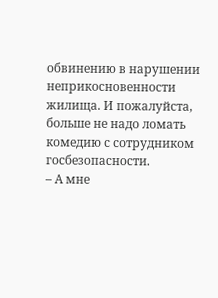обвинению в нарушении неприкосновенности жилища. И пожалуйста, больше не надо ломать комедию с сотрудником госбезопасности.
– А мне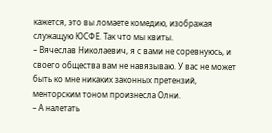кажется, это вы ломаете комедию, изображая служащую ЮСФЕ. Так что мы квиты.
– Вячеслав Николаевич, я с вами не соревнуюсь, и своего общества вам не навязываю. У вас не может быть ко мне никаких законных претензий, менторским тоном произнесла Олни.
– А налетать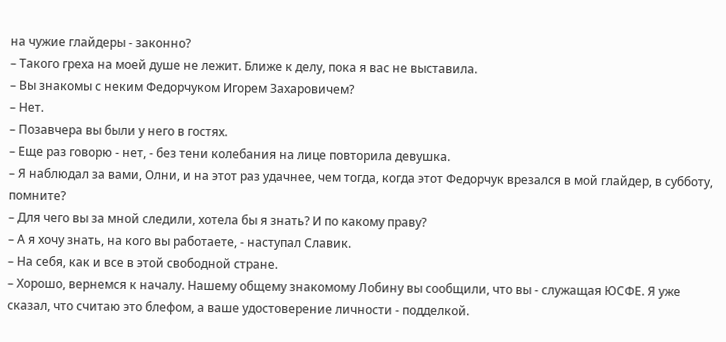на чужие глайдеры - законно?
– Такого греха на моей душе не лежит. Ближе к делу, пока я вас не выставила.
– Вы знакомы с неким Федорчуком Игорем Захаровичем?
– Нет.
– Позавчера вы были у него в гостях.
– Еще раз говорю - нет, - без тени колебания на лице повторила девушка.
– Я наблюдал за вами, Олни, и на этот раз удачнее, чем тогда, когда этот Федорчук врезался в мой глайдер, в субботу, помните?
– Для чего вы за мной следили, хотела бы я знать? И по какому праву?
– А я хочу знать, на кого вы работаете, - наступал Славик.
– На себя, как и все в этой свободной стране.
– Хорошо, вернемся к началу. Нашему общему знакомому Лобину вы сообщили, что вы - служащая ЮСФЕ. Я уже сказал, что считаю это блефом, а ваше удостоверение личности - подделкой.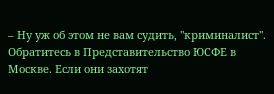– Ну уж об этом не вам судить, "криминалист". Обратитесь в Представительство ЮСФЕ в Москве. Если они захотят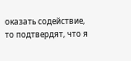оказать содействие, то подтвердят, что я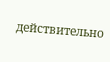действительно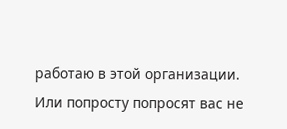работаю в этой организации. Или попросту попросят вас не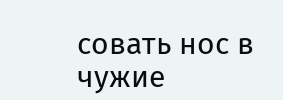совать нос в чужие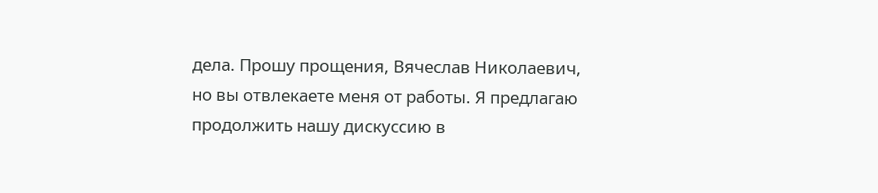дела. Прошу прощения, Вячеслав Николаевич, но вы отвлекаете меня от работы. Я предлагаю продолжить нашу дискуссию в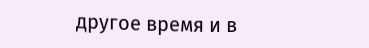другое время и в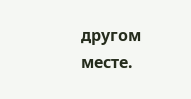другом месте.